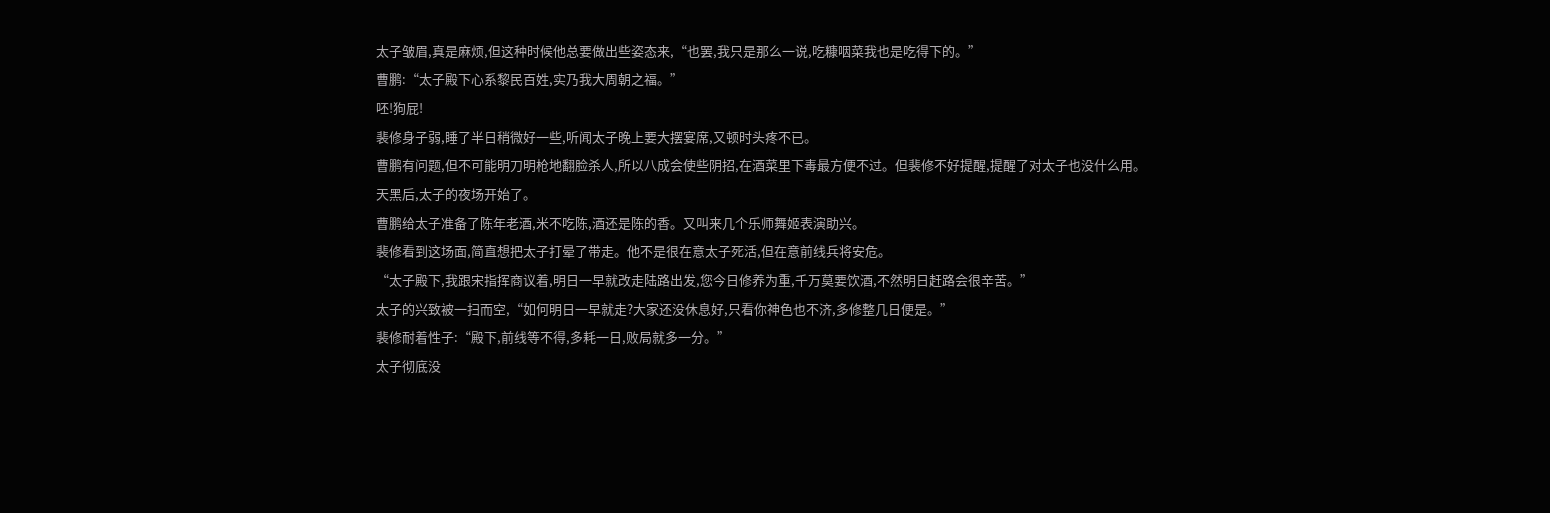太子皱眉,真是麻烦,但这种时候他总要做出些姿态来,“也罢,我只是那么一说,吃糠咽菜我也是吃得下的。”
曹鹏:“太子殿下心系黎民百姓,实乃我大周朝之福。”
呸!狗屁!
裴修身子弱,睡了半日稍微好一些,听闻太子晚上要大摆宴席,又顿时头疼不已。
曹鹏有问题,但不可能明刀明枪地翻脸杀人,所以八成会使些阴招,在酒菜里下毒最方便不过。但裴修不好提醒,提醒了对太子也没什么用。
天黑后,太子的夜场开始了。
曹鹏给太子准备了陈年老酒,米不吃陈,酒还是陈的香。又叫来几个乐师舞姬表演助兴。
裴修看到这场面,简直想把太子打晕了带走。他不是很在意太子死活,但在意前线兵将安危。
“太子殿下,我跟宋指挥商议着,明日一早就改走陆路出发,您今日修养为重,千万莫要饮酒,不然明日赶路会很辛苦。”
太子的兴致被一扫而空,“如何明日一早就走?大家还没休息好,只看你神色也不济,多修整几日便是。”
裴修耐着性子:“殿下,前线等不得,多耗一日,败局就多一分。”
太子彻底没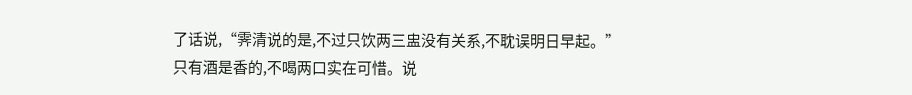了话说,“霁清说的是,不过只饮两三盅没有关系,不耽误明日早起。”
只有酒是香的,不喝两口实在可惜。说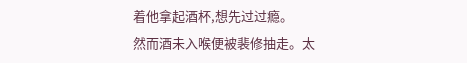着他拿起酒杯,想先过过瘾。
然而酒未入喉便被裴修抽走。太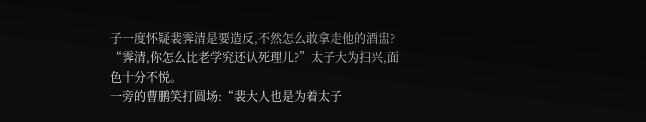子一度怀疑裴霁清是要造反,不然怎么敢拿走他的酒盅?
“霁清,你怎么比老学究还认死理儿?”太子大为扫兴,面色十分不悦。
一旁的曹鹏笑打圆场:“裴大人也是为着太子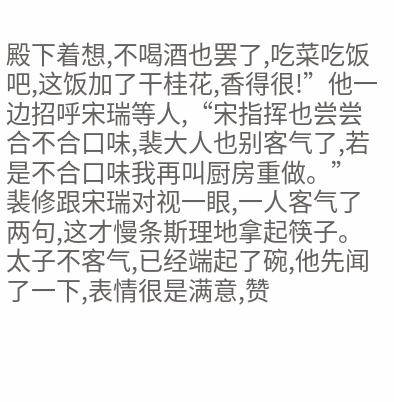殿下着想,不喝酒也罢了,吃菜吃饭吧,这饭加了干桂花,香得很!”他一边招呼宋瑞等人,“宋指挥也尝尝合不合口味,裴大人也别客气了,若是不合口味我再叫厨房重做。”
裴修跟宋瑞对视一眼,一人客气了两句,这才慢条斯理地拿起筷子。
太子不客气,已经端起了碗,他先闻了一下,表情很是满意,赞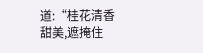道:“桂花清香甜美,遮掩住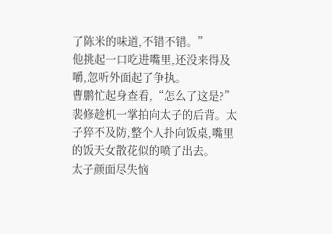了陈米的味道,不错不错。”
他挑起一口吃进嘴里,还没来得及嚼,忽听外面起了争执。
曹鹏忙起身查看,“怎么了这是?”
裴修趁机一掌拍向太子的后背。太子猝不及防,整个人扑向饭桌,嘴里的饭天女散花似的喷了出去。
太子颜面尽失恼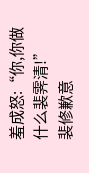羞成怒:“你,你做什么裴霁清!”
裴修歉意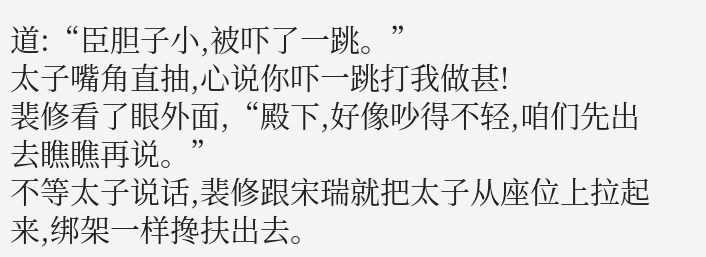道:“臣胆子小,被吓了一跳。”
太子嘴角直抽,心说你吓一跳打我做甚!
裴修看了眼外面,“殿下,好像吵得不轻,咱们先出去瞧瞧再说。”
不等太子说话,裴修跟宋瑞就把太子从座位上拉起来,绑架一样搀扶出去。